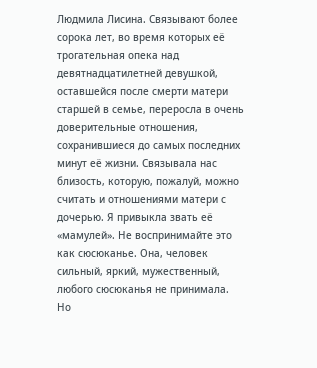Людмила Лисина. Связывают более сорока лет, во время которых её трогательная опека над девятнадцатилетней девушкой, оставшейся после смерти матери старшей в семье, переросла в очень доверительные отношения, сохранившиеся до самых последних минут её жизни. Связывала нас близость, которую, пожалуй, можно считать и отношениями матери с дочерью. Я привыкла звать её «мамулей». Не воспринимайте это как сюсюканье. Она, человек сильный, яркий, мужественный, любого сюсюканья не принимала. Но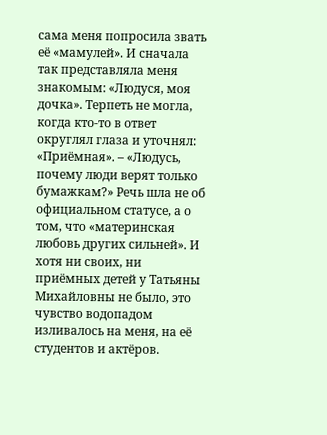сама меня попросила звать её «мамулей». И сначала так представляла меня знакомым: «Людуся, моя дочка». Терпеть не могла, когда кто-то в ответ округлял глаза и уточнял: «Приёмная». – «Людусь, почему люди верят только бумажкам?» Речь шла не об официальном статусе, а о том, что «материнская любовь других сильней». И хотя ни своих, ни приёмных детей у Татьяны Михайловны не было, это чувство водопадом изливалось на меня, на её студентов и актёров.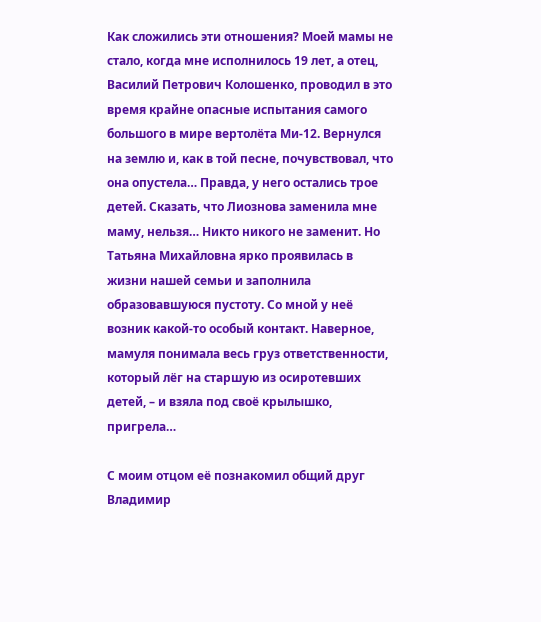Как сложились эти отношения? Моей мамы не стало, когда мне исполнилось 19 лет, а отец, Василий Петрович Колошенко, проводил в это время крайне опасные испытания самого большого в мире вертолёта Ми-12. Вернулся на землю и, как в той песне, почувствовал, что она опустела… Правда, у него остались трое детей. Сказать, что Лиознова заменила мне маму, нельзя… Никто никого не заменит. Но Татьяна Михайловна ярко проявилась в жизни нашей семьи и заполнила образовавшуюся пустоту. Со мной у неё возник какой-то особый контакт. Наверное, мамуля понимала весь груз ответственности, который лёг на старшую из осиротевших детей, – и взяла под своё крылышко, пригрела…

С моим отцом её познакомил общий друг Владимир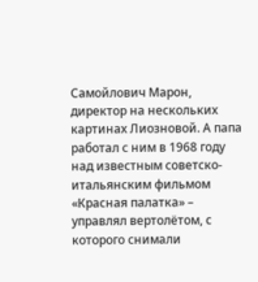Самойлович Марон, директор на нескольких картинах Лиозновой. А папа работал с ним в 1968 году над известным советско-итальянским фильмом «Красная палатка» – управлял вертолётом, с которого снимали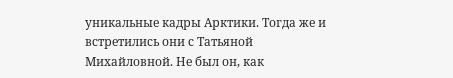уникальные кадры Арктики. Тогда же и встретились они с Татьяной Михайловной. Не был он, как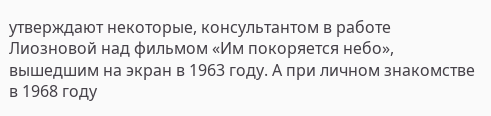утверждают некоторые, консультантом в работе Лиозновой над фильмом «Им покоряется небо», вышедшим на экран в 1963 году. А при личном знакомстве в 1968 году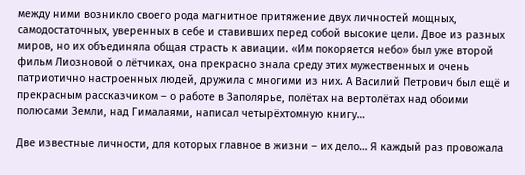между ними возникло своего рода магнитное притяжение двух личностей мощных, самодостаточных, уверенных в себе и ставивших перед собой высокие цели. Двое из разных миров, но их объединяла общая страсть к авиации. «Им покоряется небо» был уже второй фильм Лиозновой о лётчиках, она прекрасно знала среду этих мужественных и очень патриотично настроенных людей, дружила с многими из них. А Василий Петрович был ещё и прекрасным рассказчиком – о работе в Заполярье, полётах на вертолётах над обоими полюсами Земли, над Гималаями, написал четырёхтомную книгу…

Две известные личности, для которых главное в жизни – их дело… Я каждый раз провожала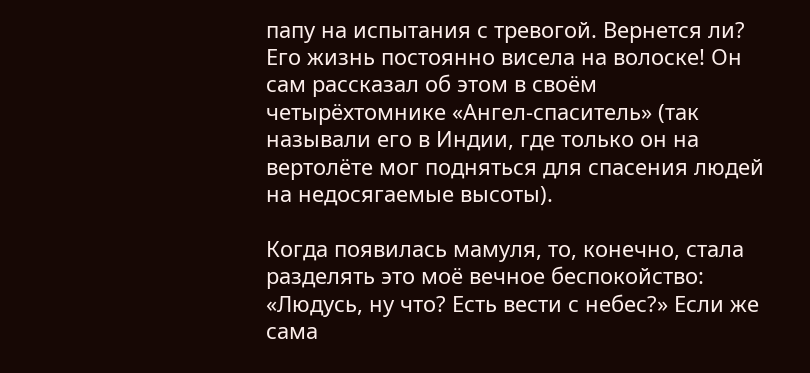папу на испытания с тревогой. Вернется ли? Его жизнь постоянно висела на волоске! Он сам рассказал об этом в своём четырёхтомнике «Ангел-спаситель» (так называли его в Индии, где только он на вертолёте мог подняться для спасения людей на недосягаемые высоты).

Когда появилась мамуля, то, конечно, стала разделять это моё вечное беспокойство: «Людусь, ну что? Есть вести с небес?» Если же сама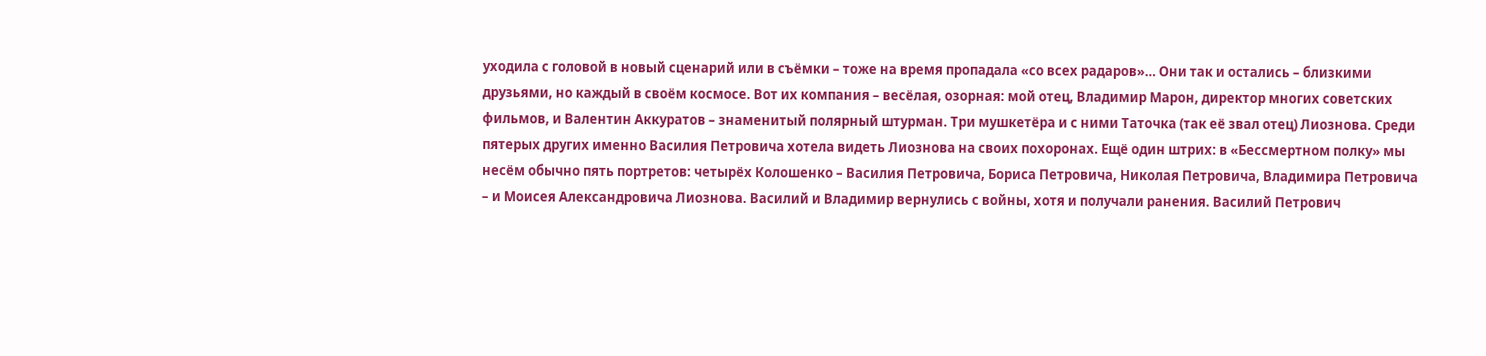уходила с головой в новый сценарий или в съёмки – тоже на время пропадала «со всех радаров»… Они так и остались – близкими друзьями, но каждый в своём космосе. Вот их компания – весёлая, озорная: мой отец, Владимир Марон, директор многих советских фильмов, и Валентин Аккуратов – знаменитый полярный штурман. Три мушкетёра и с ними Таточка (так её звал отец) Лиознова. Среди пятерых других именно Василия Петровича хотела видеть Лиознова на своих похоронах. Ещё один штрих: в «Бессмертном полку» мы несём обычно пять портретов: четырёх Колошенко – Василия Петровича, Бориса Петровича, Николая Петровича, Владимира Петровича – и Моисея Александровича Лиознова. Василий и Владимир вернулись с войны, хотя и получали ранения. Василий Петрович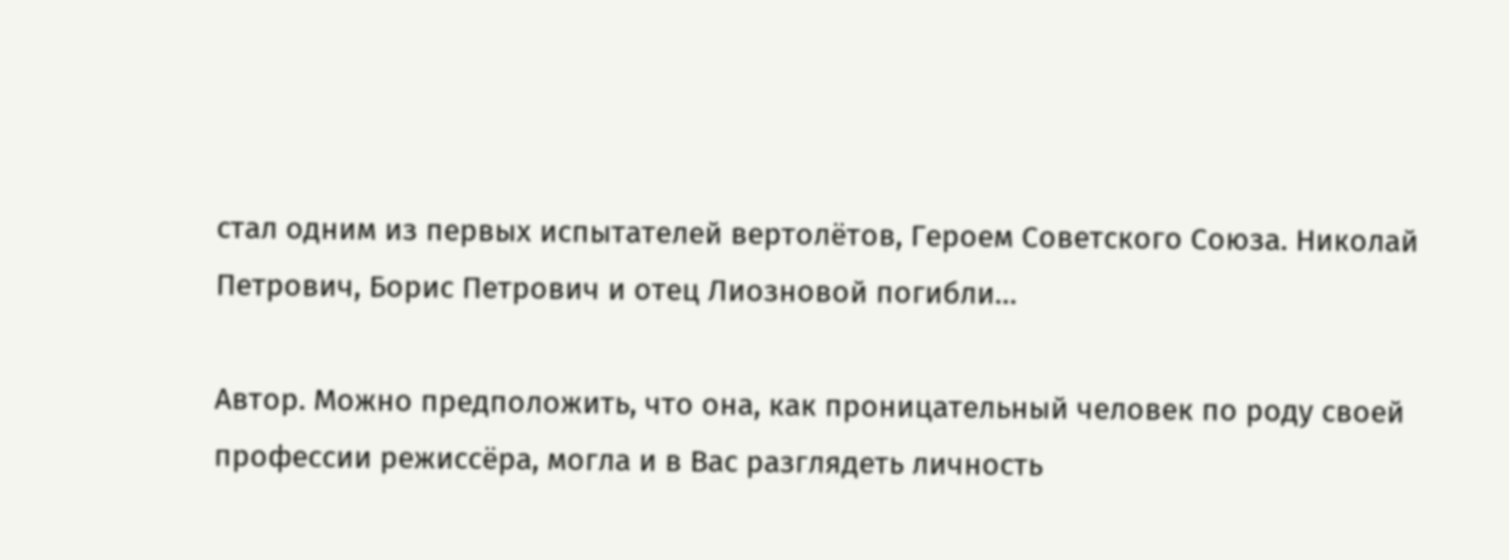стал одним из первых испытателей вертолётов, Героем Советского Союза. Николай Петрович, Борис Петрович и отец Лиозновой погибли…

Автор. Можно предположить, что она, как проницательный человек по роду своей профессии режиссёра, могла и в Вас разглядеть личность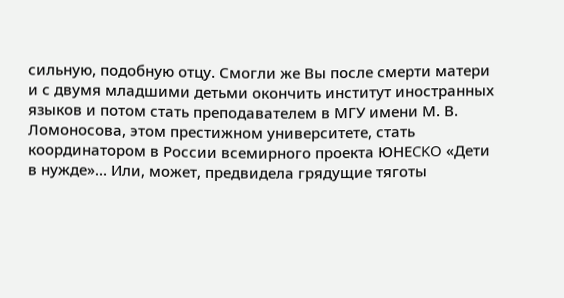сильную, подобную отцу. Смогли же Вы после смерти матери и с двумя младшими детьми окончить институт иностранных языков и потом стать преподавателем в МГУ имени М. В. Ломоносова, этом престижном университете, стать координатором в России всемирного проекта ЮНЕCKO «Дети в нужде»… Или, может, предвидела грядущие тяготы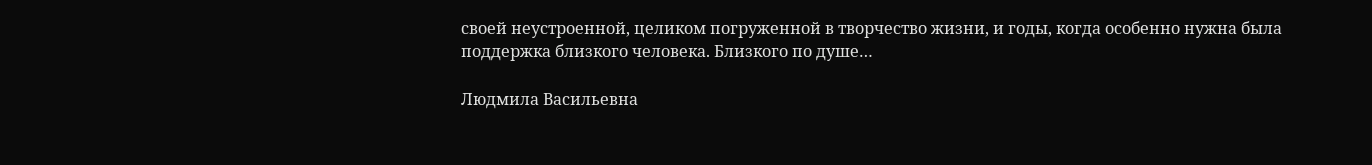своей неустроенной, целиком погруженной в творчество жизни, и годы, когда особенно нужна была поддержка близкого человека. Близкого по душе…

Людмила Васильевна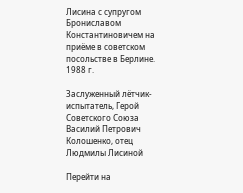Лисина с супругом Брониславом Константиновичем на приёме в советском посольстве в Берлине. 1988 г.

Заслуженный лётчик-испытатель, Герой Советского Союза Василий Петрович Колошенко, отец Людмилы Лисиной

Перейти на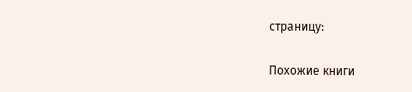страницу:

Похожие книги